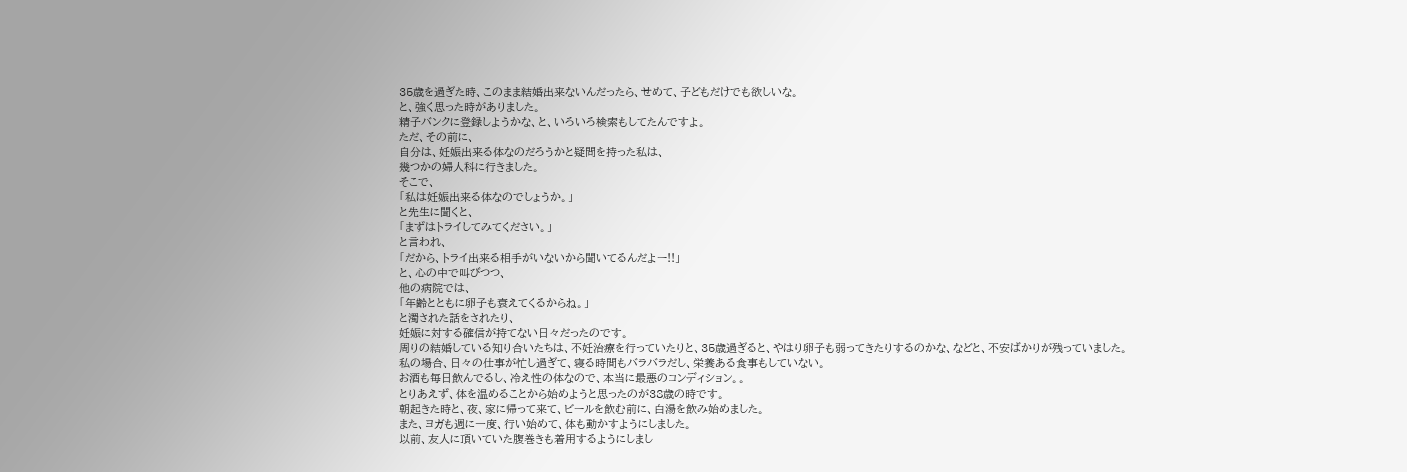35歳を過ぎた時、このまま結婚出来ないんだったら、せめて、子どもだけでも欲しいな。
と、強く思った時がありました。
精子バンクに登録しようかな、と、いろいろ検索もしてたんですよ。
ただ、その前に、
自分は、妊娠出来る体なのだろうかと疑問を持った私は、
幾つかの婦人科に行きました。
そこで、
「私は妊娠出来る体なのでしょうか。」
と先生に聞くと、
「まずはトライしてみてください。」
と言われ、
「だから、トライ出来る相手がいないから聞いてるんだよー!!」
と、心の中で叫びつつ、
他の病院では、
「年齢とともに卵子も衰えてくるからね。」
と濁された話をされたり、
妊娠に対する確信が持てない日々だったのです。
周りの結婚している知り合いたちは、不妊治療を行っていたりと、35歳過ぎると、やはり卵子も弱ってきたりするのかな、などと、不安ばかりが残っていました。
私の場合、日々の仕事が忙し過ぎて、寝る時間もバラバラだし、栄養ある食事もしていない。
お酒も毎日飲んでるし、冷え性の体なので、本当に最悪のコンディション。。
とりあえず、体を温めることから始めようと思ったのが38歳の時です。
朝起きた時と、夜、家に帰って来て、ビールを飲む前に、白湯を飲み始めました。
また、ヨガも週に一度、行い始めて、体も動かすようにしました。
以前、友人に頂いていた腹巻きも着用するようにしまし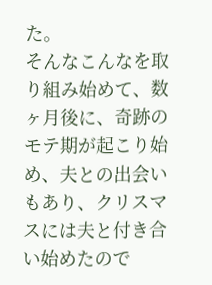た。
そんなこんなを取り組み始めて、数ヶ月後に、奇跡のモテ期が起こり始め、夫との出会いもあり、クリスマスには夫と付き合い始めたので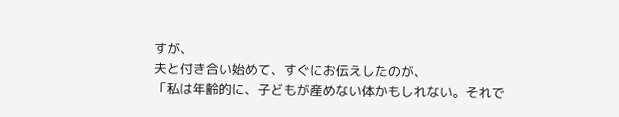すが、
夫と付き合い始めて、すぐにお伝えしたのが、
「私は年齢的に、子どもが産めない体かもしれない。それで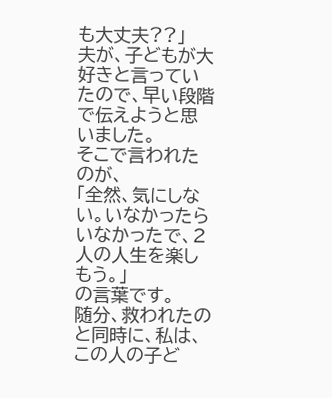も大丈夫??」
夫が、子どもが大好きと言っていたので、早い段階で伝えようと思いました。
そこで言われたのが、
「全然、気にしない。いなかったらいなかったで、2人の人生を楽しもう。」
の言葉です。
随分、救われたのと同時に、私は、この人の子ど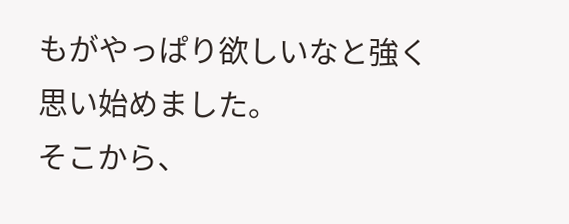もがやっぱり欲しいなと強く思い始めました。
そこから、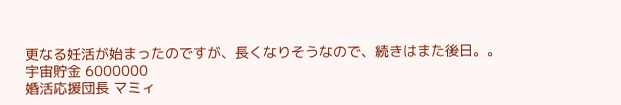更なる妊活が始まったのですが、長くなりそうなので、続きはまた後日。。
宇宙貯金 6000000
婚活応援団長 マミィ